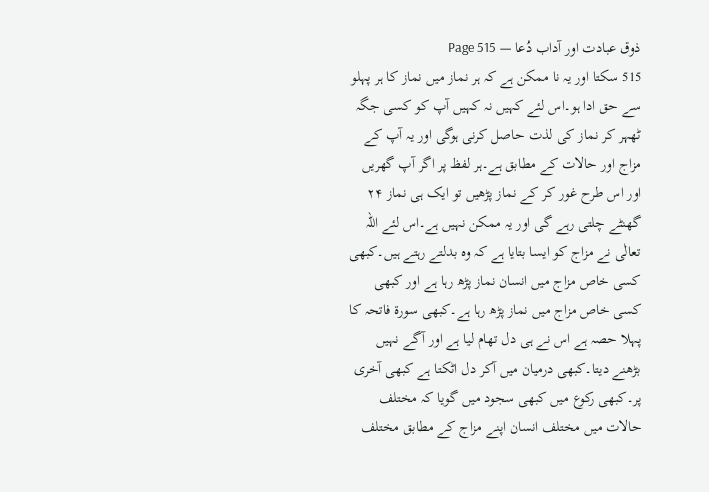ذوق عبادت اور آداب دُعا — Page 515
515 سکتا اور یہ نا ممکن ہے کہ ہر نماز میں نماز کا ہر پہلو سے حق ادا ہو۔اس لئے کہیں نہ کہیں آپ کو کسی جگہ ٹھہر کر نماز کی لذت حاصل کرنی ہوگی اور یہ آپ کے مزاج اور حالات کے مطابق ہے۔ہر لفظ پر اگر آپ گھریں اور اس طرح غور کر کے نماز پڑھیں تو ایک ہی نماز ۲۴ گھنٹے چلتی رہے گی اور یہ ممکن نہیں ہے۔اس لئے اللہ تعالٰی نے مزاج کو ایسا بتایا ہے کہ وہ بدلتے رہتے ہیں۔کبھی کسی خاص مزاج میں انسان نماز پڑھ رہا ہے اور کبھی کسی خاص مزاج میں نماز پڑھ رہا ہے۔کبھی سورۃ فاتحہ کا پہلا حصہ ہے اس نے ہی دل تھام لیا ہے اور آگے نہیں بڑھنے دیتا۔کبھی درمیان میں آکر دل اٹکتا ہے کبھی آخری پر۔کبھی رکوع میں کبھی سجود میں گویا کہ مختلف حالات میں مختلف انسان اپنے مزاج کے مطابق مختلف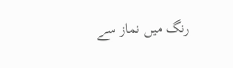رنگ میں نماز سے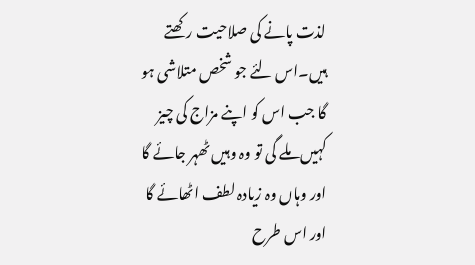لذت پانے کی صلاحیت رکھتے ہیں۔اس لئے جو شخص متلاشی ہو گا جب اس کو اپنے مزاج کی چیز کہیں ملے گی تو وہ وہیں ٹھہر جائے گا اور وہاں وہ زیادہ لطف اٹھائے گا اور اس طرح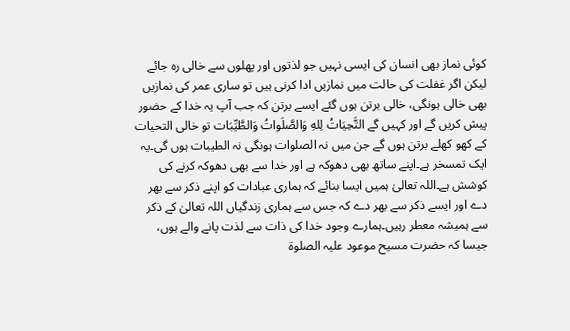کوئی نماز بھی انسان کی ایسی نہیں جو لذتوں اور پھلوں سے خالی رہ جائے لیکن اگر غفلت کی حالت میں نمازیں ادا کرنی ہیں تو ساری عمر کی نمازیں بھی خالی ہونگی، خالی برتن ہوں گئے ایسے برتن کہ جب آپ یہ خدا کے حضور پیش کریں گے اور کہیں گے التَّحِيَاتُ لِلهِ وَالصَّلَواتُ وَالطَّيِّبَات تو خالی التحیات کے کھو کھلے برتن ہوں گے جن میں نہ الصلوات ہونگی نہ الطیبات ہوں گی۔یہ ایک تمسخر ہے۔اپنے ساتھ بھی دھوکہ ہے اور خدا سے بھی دھوکہ کرنے کی کوشش ہے۔اللہ تعالیٰ ہمیں ایسا بنائے کہ ہماری عبادات کو اپنے ذکر سے بھر دے اور ایسے ذکر سے بھر دے کہ جس سے ہماری زندگیاں اللہ تعالیٰ کے ذکر سے ہمیشہ معطر رہیں۔ہمارے وجود خدا کی ذات سے لذت پانے والے ہوں، جیسا کہ حضرت مسیح موعود علیہ الصلوۃ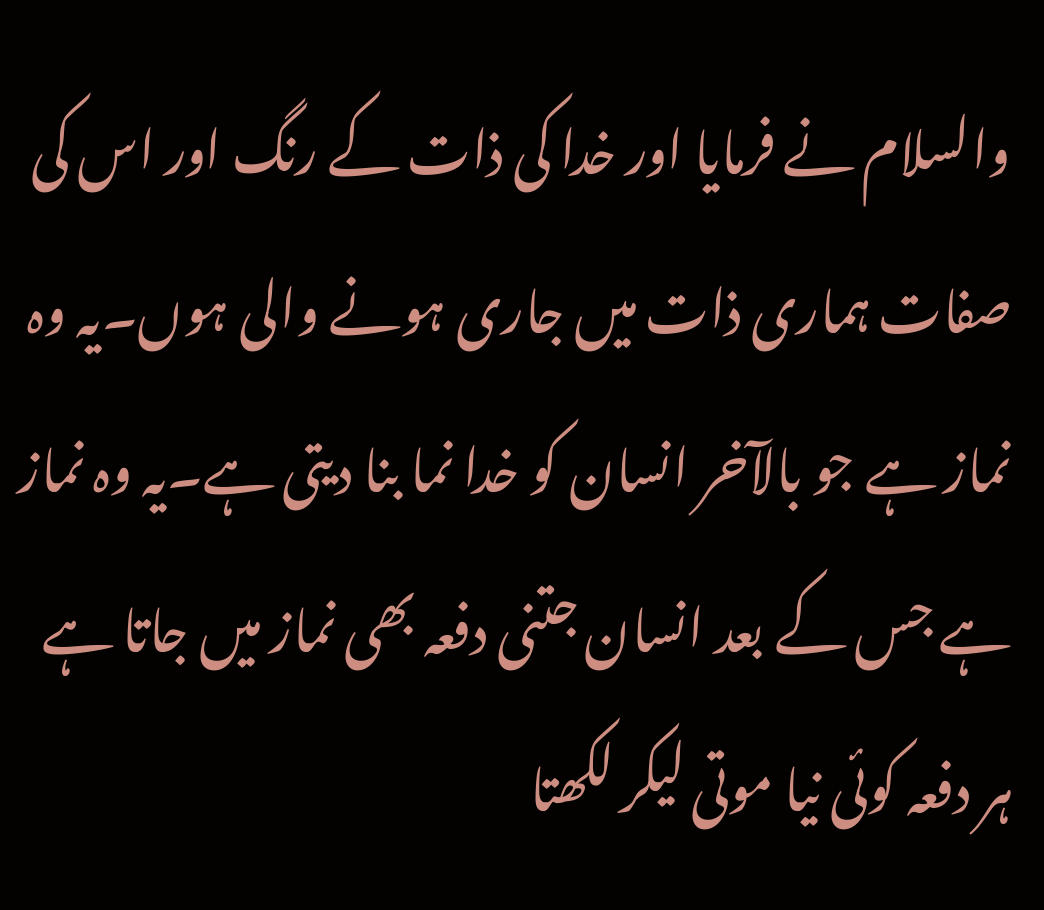والسلام نے فرمایا اور خدا کی ذات کے رنگ اور اس کی صفات ہماری ذات میں جاری ہونے والی ہوں۔یہ وہ نماز ہے جو بالآخر انسان کو خدا نما بنا دیتی ہے۔یہ وہ نماز ہے جس کے بعد انسان جتنی دفعہ بھی نماز میں جاتا ہے ہر دفعہ کوئی نیا موتی لیکر لکھتا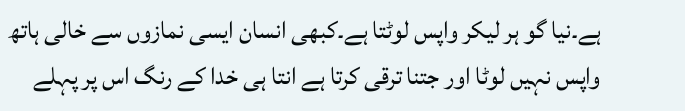ہے۔نیا گو ہر لیکر واپس لوٹتا ہے۔کبھی انسان ایسی نمازوں سے خالی ہاتھ واپس نہیں لوٹا اور جتنا ترقی کرتا ہے انتا ہی خدا کے رنگ اس پر پہلے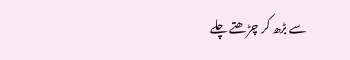سے بڑھ کر چڑھتے چلے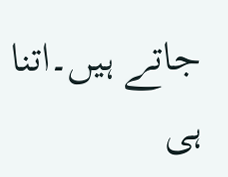جاتے ہیں۔اتنا ہی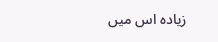زیادہ اس میں